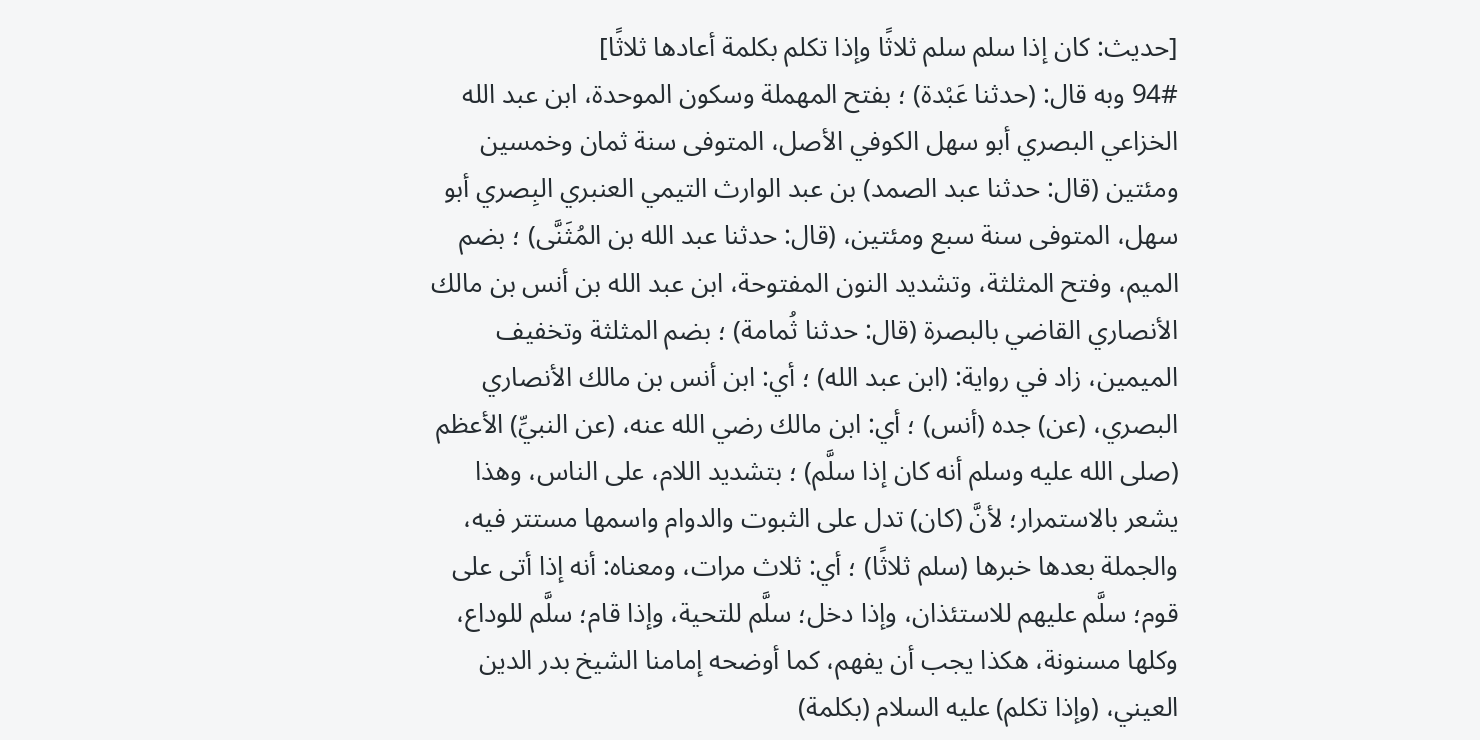[حديث: كان إذا سلم سلم ثلاثًا وإذا تكلم بكلمة أعادها ثلاثًا]
94# وبه قال: (حدثنا عَبْدة) ؛ بفتح المهملة وسكون الموحدة، ابن عبد الله الخزاعي البصري أبو سهل الكوفي الأصل، المتوفى سنة ثمان وخمسين ومئتين (قال: حدثنا عبد الصمد) بن عبد الوارث التيمي العنبري البِصري أبو سهل، المتوفى سنة سبع ومئتين، (قال: حدثنا عبد الله بن المُثَنَّى) ؛ بضم الميم، وفتح المثلثة، وتشديد النون المفتوحة، ابن عبد الله بن أنس بن مالك الأنصاري القاضي بالبصرة (قال: حدثنا ثُمامة) ؛ بضم المثلثة وتخفيف الميمين، زاد في رواية: (ابن عبد الله) ؛ أي: ابن أنس بن مالك الأنصاري البصري، (عن) جده (أنس) ؛ أي: ابن مالك رضي الله عنه، (عن النبيِّ) الأعظم (صلى الله عليه وسلم أنه كان إذا سلَّم) ؛ بتشديد اللام، على الناس، وهذا يشعر بالاستمرار؛ لأنَّ (كان) تدل على الثبوت والدوام واسمها مستتر فيه، والجملة بعدها خبرها (سلم ثلاثًا) ؛ أي: ثلاث مرات، ومعناه: أنه إذا أتى على قوم؛ سلَّم عليهم للاستئذان، وإذا دخل؛ سلَّم للتحية، وإذا قام؛ سلَّم للوداع، وكلها مسنونة، هكذا يجب أن يفهم، كما أوضحه إمامنا الشيخ بدر الدين العيني، (وإذا تكلم) عليه السلام (بكلمة)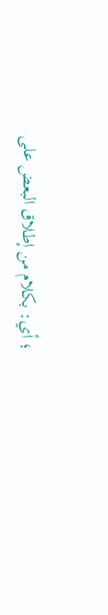؛ أي: بكلام من إطلاق البعض على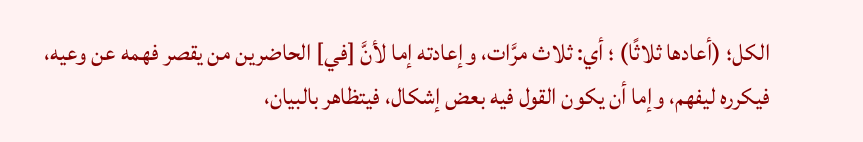الكل؛ (أعادها ثلاثًا) ؛ أي: ثلاث مرَّات، وإعادته إما لأنَّ [في] الحاضرين من يقصر فهمه عن وعيه، فيكرره ليفهم، وإما أن يكون القول فيه بعض إشكال، فيتظاهر بالبيان،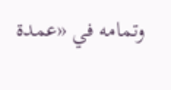وتمامه في «عمدة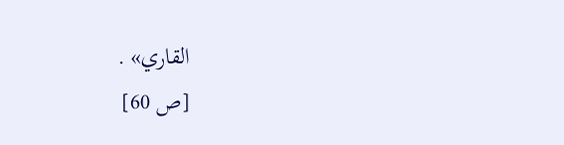القاري» .
[ص 60]